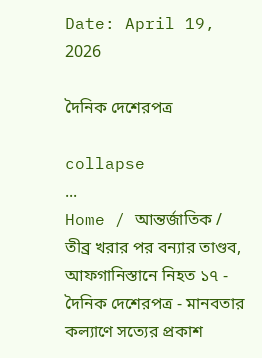Date: April 19, 2026

দৈনিক দেশেরপত্র

collapse
...
Home / আন্তর্জাতিক / তীব্র খরার পর বন্যার তাণ্ডব, আফগানিস্তানে নিহত ১৭ - দৈনিক দেশেরপত্র - মানবতার কল্যাণে সত্যের প্রকাশ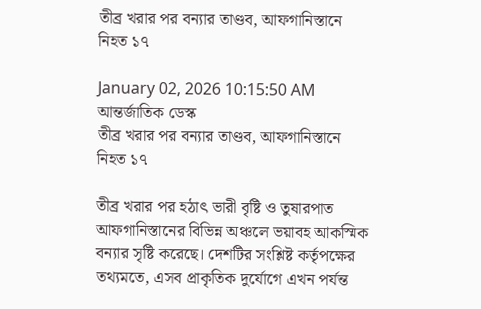তীব্র খরার পর বন্যার তাণ্ডব, আফগানিস্তানে নিহত ১৭

January 02, 2026 10:15:50 AM   আন্তর্জাতিক ডেস্ক
তীব্র খরার পর বন্যার তাণ্ডব, আফগানিস্তানে নিহত ১৭

তীব্র খরার পর হঠাৎ ভারী বৃষ্টি ও তুষারপাত আফগানিস্তানের বিভিন্ন অঞ্চলে ভয়াবহ আকস্মিক বন্যার সৃষ্টি করেছে। দেশটির সংশ্লিষ্ট কর্তৃপক্ষের তথ্যমতে, এসব প্রাকৃতিক দুর্যোগে এখন পর্যন্ত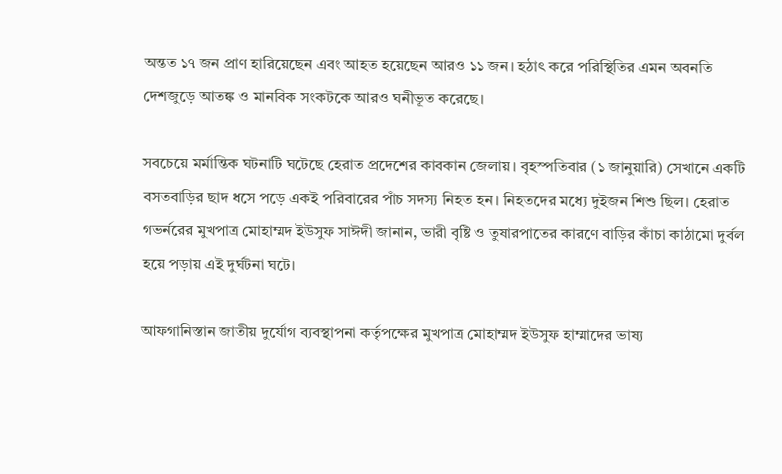অন্তত ১৭ জন প্রাণ হারিয়েছেন এবং আহত হয়েছেন আরও ১১ জন। হঠাৎ করে পরিস্থিতির এমন অবনতি দেশজুড়ে আতঙ্ক ও মানবিক সংকটকে আরও ঘনীভূত করেছে।

সবচেয়ে মর্মান্তিক ঘটনাটি ঘটেছে হেরাত প্রদেশের কাবকান জেলায়। বৃহস্পতিবার (১ জানুয়ারি) সেখানে একটি বসতবাড়ির ছাদ ধসে পড়ে একই পরিবারের পাঁচ সদস্য নিহত হন। নিহতদের মধ্যে দুইজন শিশু ছিল। হেরাত গভর্নরের মুখপাত্র মোহাম্মদ ইউসুফ সাঈদী জানান, ভারী বৃষ্টি ও তুষারপাতের কারণে বাড়ির কাঁচা কাঠামো দুর্বল হয়ে পড়ায় এই দুর্ঘটনা ঘটে।

আফগানিস্তান জাতীয় দুর্যোগ ব্যবস্থাপনা কর্তৃপক্ষের মুখপাত্র মোহাম্মদ ইউসুফ হাম্মাদের ভাষ্য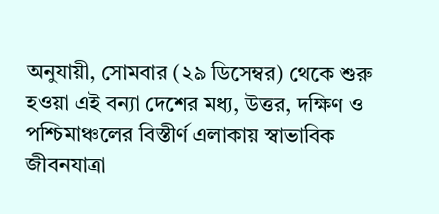অনুযায়ী, সোমবার (২৯ ডিসেম্বর) থেকে শুরু হওয়া এই বন্যা দেশের মধ্য, উত্তর, দক্ষিণ ও পশ্চিমাঞ্চলের বিস্তীর্ণ এলাকায় স্বাভাবিক জীবনযাত্রা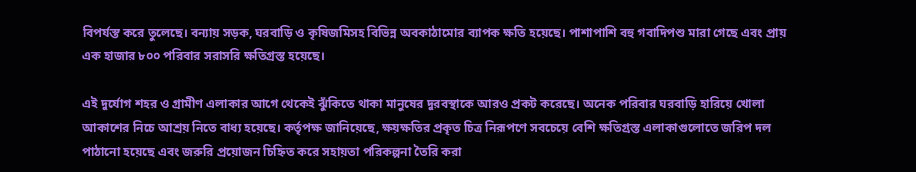বিপর্যস্ত করে তুলেছে। বন্যায় সড়ক, ঘরবাড়ি ও কৃষিজমিসহ বিভিন্ন অবকাঠামোর ব্যাপক ক্ষতি হয়েছে। পাশাপাশি বহু গবাদিপশু মারা গেছে এবং প্রায় এক হাজার ৮০০ পরিবার সরাসরি ক্ষতিগ্রস্ত হয়েছে।

এই দুর্যোগ শহর ও গ্রামীণ এলাকার আগে থেকেই ঝুঁকিতে থাকা মানুষের দুরবস্থাকে আরও প্রকট করেছে। অনেক পরিবার ঘরবাড়ি হারিয়ে খোলা আকাশের নিচে আশ্রয় নিতে বাধ্য হয়েছে। কর্তৃপক্ষ জানিয়েছে, ক্ষয়ক্ষতির প্রকৃত চিত্র নিরূপণে সবচেয়ে বেশি ক্ষতিগ্রস্ত এলাকাগুলোতে জরিপ দল পাঠানো হয়েছে এবং জরুরি প্রয়োজন চিহ্নিত করে সহায়তা পরিকল্পনা তৈরি করা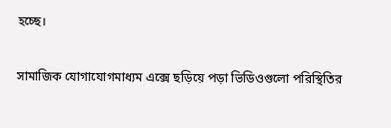হচ্ছে।

সামাজিক যোগাযোগমাধ্যম এক্সে ছড়িয়ে পড়া ভিডিওগুলো পরিস্থিতির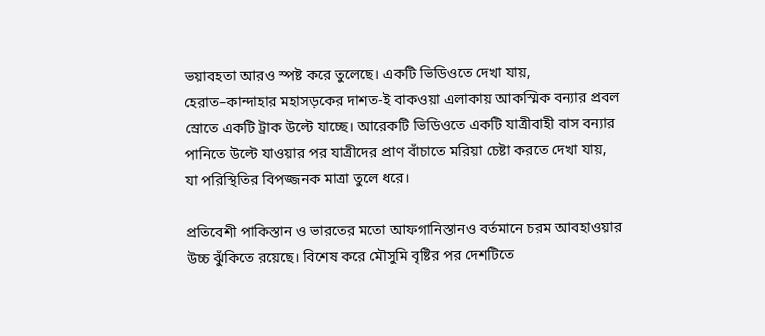ভয়াবহতা আরও স্পষ্ট করে তুলেছে। একটি ভিডিওতে দেখা যায়, হেরাত–কান্দাহার মহাসড়কের দাশত-ই বাকওয়া এলাকায় আকস্মিক বন্যার প্রবল স্রোতে একটি ট্রাক উল্টে যাচ্ছে। আরেকটি ভিডিওতে একটি যাত্রীবাহী বাস বন্যার পানিতে উল্টে যাওয়ার পর যাত্রীদের প্রাণ বাঁচাতে মরিয়া চেষ্টা করতে দেখা যায়, যা পরিস্থিতির বিপজ্জনক মাত্রা তুলে ধরে।

প্রতিবেশী পাকিস্তান ও ভারতের মতো আফগানিস্তানও বর্তমানে চরম আবহাওয়ার উচ্চ ঝুঁকিতে রয়েছে। বিশেষ করে মৌসুমি বৃষ্টির পর দেশটিতে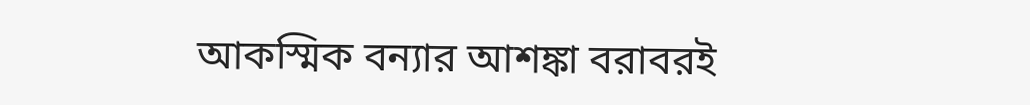আকস্মিক বন্যার আশঙ্কা বরাবরই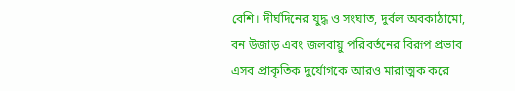বেশি। দীর্ঘদিনের যুদ্ধ ও সংঘাত, দুর্বল অবকাঠামো, বন উজাড় এবং জলবায়ু পরিবর্তনের বিরূপ প্রভাব এসব প্রাকৃতিক দুর্যোগকে আরও মারাত্মক করে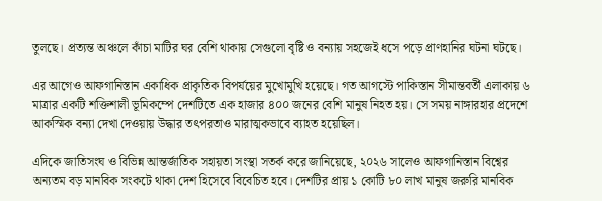তুলছে। প্রত্যন্ত অঞ্চলে কাঁচা মাটির ঘর বেশি থাকায় সেগুলো বৃষ্টি ও বন্যায় সহজেই ধসে পড়ে প্রাণহানির ঘটনা ঘটছে।

এর আগেও আফগানিস্তান একাধিক প্রাকৃতিক বিপর্যয়ের মুখোমুখি হয়েছে। গত আগস্টে পাকিস্তান সীমান্তবর্তী এলাকায় ৬ মাত্রার একটি শক্তিশালী ভূমিকম্পে দেশটিতে এক হাজার ৪০০ জনের বেশি মানুষ নিহত হয়। সে সময় নাঙ্গারহার প্রদেশে আকস্মিক বন্যা দেখা দেওয়ায় উদ্ধার তৎপরতাও মারাত্মকভাবে ব্যাহত হয়েছিল।

এদিকে জাতিসংঘ ও বিভিন্ন আন্তর্জাতিক সহায়তা সংস্থা সতর্ক করে জানিয়েছে, ২০২৬ সালেও আফগানিস্তান বিশ্বের অন্যতম বড় মানবিক সংকটে থাকা দেশ হিসেবে বিবেচিত হবে। দেশটির প্রায় ১ কোটি ৮০ লাখ মানুষ জরুরি মানবিক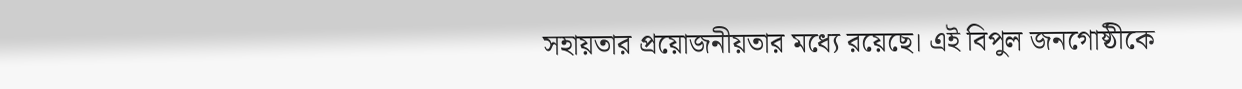সহায়তার প্রয়োজনীয়তার মধ্যে রয়েছে। এই বিপুল জনগোষ্ঠীকে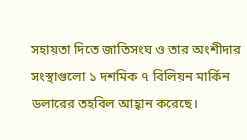সহায়তা দিতে জাতিসংঘ ও তার অংশীদার সংস্থাগুলো ১ দশমিক ৭ বিলিয়ন মার্কিন ডলারের তহবিল আহ্বান করেছে।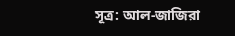সূত্র: আল-জাজিরা